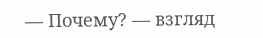— Почему? — взгляд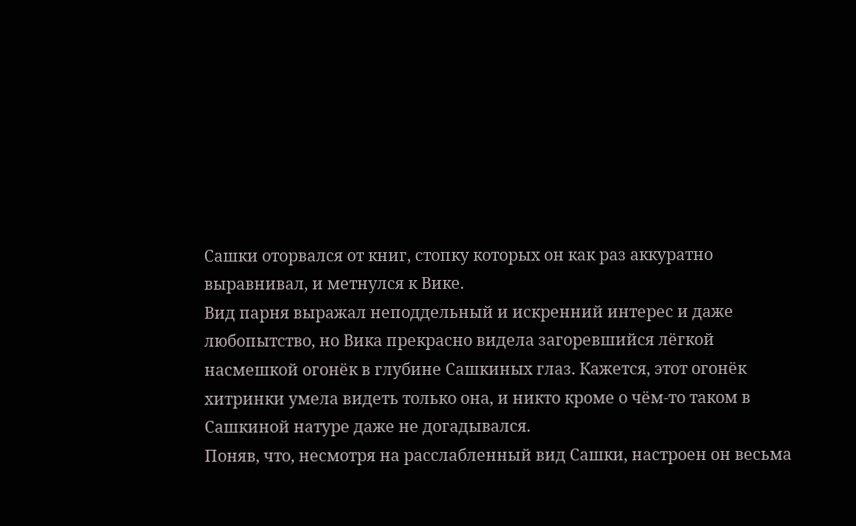Сашки оторвался от книг, стопку которых он как раз аккуратно выравнивал, и метнулся к Вике.
Вид парня выражал неподдельный и искренний интерес и даже любопытство, но Вика прекрасно видела загоревшийся лёгкой насмешкой огонёк в глубине Сашкиных глаз. Кажется, этот огонёк хитринки умела видеть только она, и никто кроме о чём-то таком в Сашкиной натуре даже не догадывался.
Поняв, что, несмотря на расслабленный вид Сашки, настроен он весьма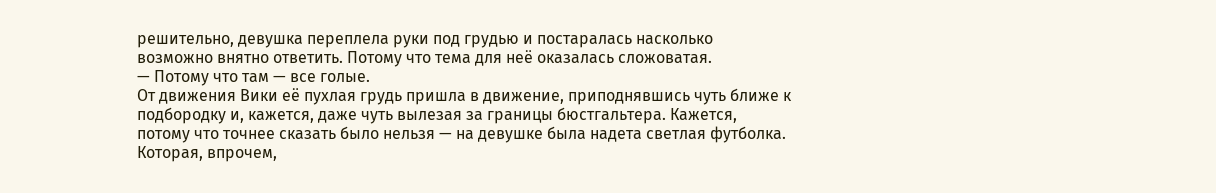решительно, девушка переплела руки под грудью и постаралась насколько возможно внятно ответить. Потому что тема для неё оказалась сложоватая.
— Потому что там — все голые.
От движения Вики её пухлая грудь пришла в движение, приподнявшись чуть ближе к подбородку и, кажется, даже чуть вылезая за границы бюстгальтера. Кажется, потому что точнее сказать было нельзя — на девушке была надета светлая футболка. Которая, впрочем,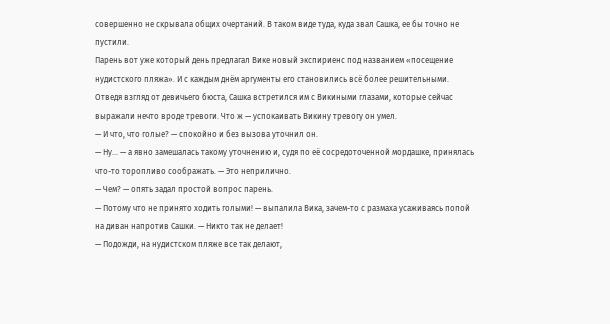совершенно не скрывала общих очертаний. В таком виде туда, куда звал Сашка, ее бы точно не пустили.
Парень вот уже который день предлагал Вике новый экспириенс под названием «посещение нудистского пляжа». И с каждым днём аргументы его становились всё более решительными.
Отведя взгляд от девичьего бюста, Сашка встретился им с Викиными глазами, которые сейчас выражали нечто вроде тревоги. Что ж — успокаивать Викину тревогу он умел.
— И что, что голые? — спокойно и без вызова уточнил он.
— Ну… — а явно замешалась такому уточнению и, судя по её сосредоточенной мордашке, принялась что-то торопливо соображать. — Это неприлично.
— Чем? — опять задал простой вопрос парень.
— Потому что не принято ходить голыми! — выпалила Вика, зачем-то с размаха усаживаясь попой на диван напротив Сашки. — Никто так не делает!
— Подожди, на нудистском пляже все так делают,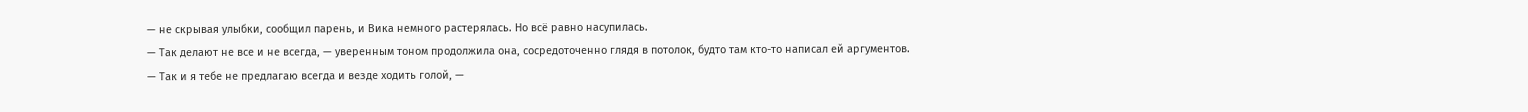— не скрывая улыбки, сообщил парень, и Вика немного растерялась. Но всё равно насупилась.
— Так делают не все и не всегда, — уверенным тоном продолжила она, сосредоточенно глядя в потолок, будто там кто-то написал ей аргументов.
— Так и я тебе не предлагаю всегда и везде ходить голой, —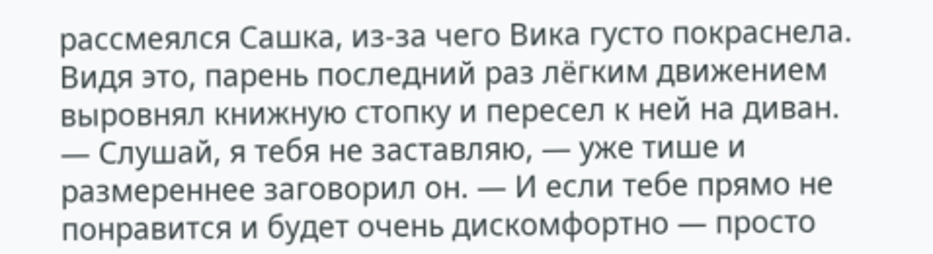рассмеялся Сашка, из-за чего Вика густо покраснела.
Видя это, парень последний раз лёгким движением выровнял книжную стопку и пересел к ней на диван.
— Слушай, я тебя не заставляю, — уже тише и размереннее заговорил он. — И если тебе прямо не понравится и будет очень дискомфортно — просто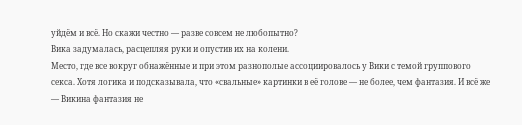уйдём и всё. Но скажи честно — разве совсем не любопытно?
Вика задумалась, расцепляя руки и опустив их на колени.
Место, где все вокруг обнажённые и при этом разнополые ассоциировалось у Вики с темой группового секса. Хотя логика и подсказывала, что «свальные» картинки в её голове — не более, чем фантазия. И всё же — Викина фантазия не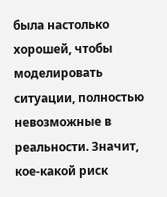была настолько хорошей, чтобы моделировать ситуации, полностью невозможные в реальности. Значит, кое-какой риск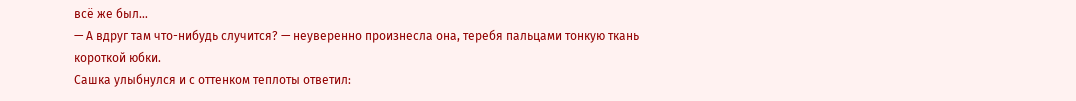всё же был…
— А вдруг там что-нибудь случится? — неуверенно произнесла она, теребя пальцами тонкую ткань короткой юбки.
Сашка улыбнулся и с оттенком теплоты ответил: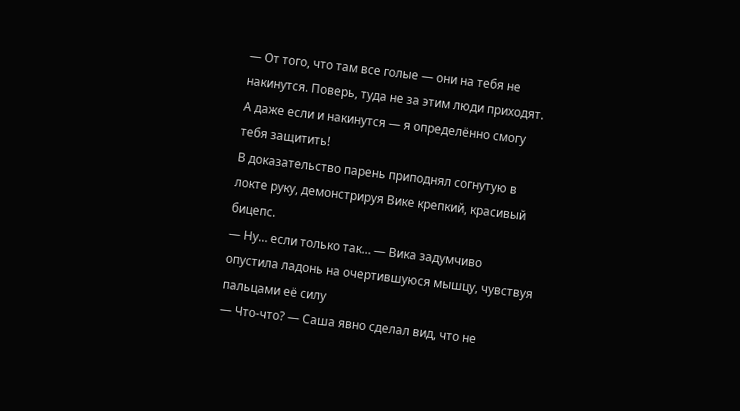— От того, что там все голые — они на тебя не накинутся. Поверь, туда не за этим люди приходят. А даже если и накинутся — я определённо смогу тебя защитить!
В доказательство парень приподнял согнутую в локте руку, демонстрируя Вике крепкий, красивый бицепс.
— Ну… если только так… — Вика задумчиво опустила ладонь на очертившуюся мышцу, чувствуя пальцами её силу
— Что-что? — Саша явно сделал вид, что не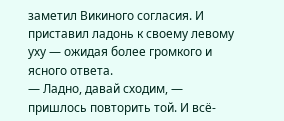заметил Викиного согласия. И приставил ладонь к своему левому уху — ожидая более громкого и ясного ответа.
— Ладно, давай сходим, — пришлось повторить той. И всё-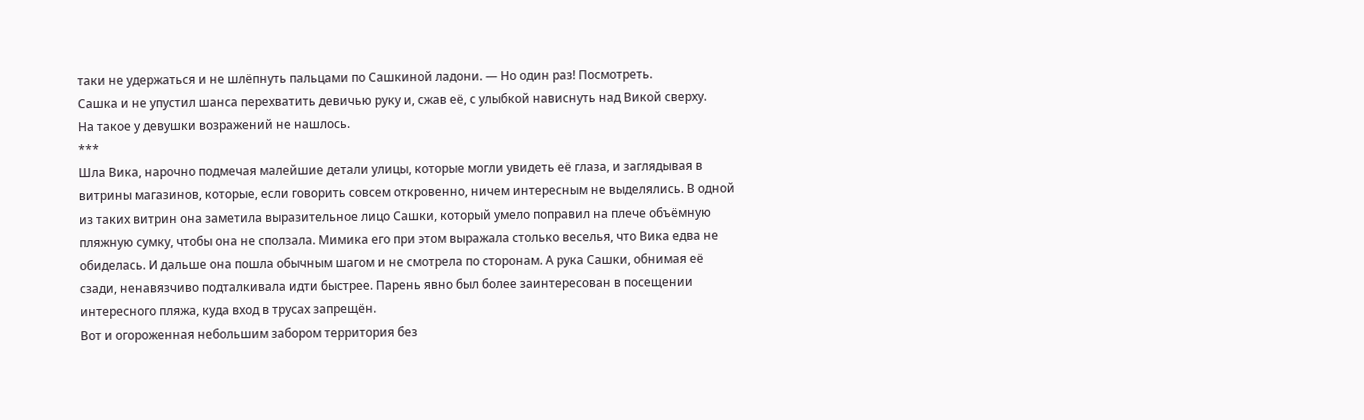таки не удержаться и не шлёпнуть пальцами по Сашкиной ладони. — Но один раз! Посмотреть.
Сашка и не упустил шанса перехватить девичью руку и, сжав её, с улыбкой нависнуть над Викой сверху.
На такое у девушки возражений не нашлось.
***
Шла Вика, нарочно подмечая малейшие детали улицы, которые могли увидеть её глаза, и заглядывая в витрины магазинов, которые, если говорить совсем откровенно, ничем интересным не выделялись. В одной из таких витрин она заметила выразительное лицо Сашки, который умело поправил на плече объёмную пляжную сумку, чтобы она не сползала. Мимика его при этом выражала столько веселья, что Вика едва не обиделась. И дальше она пошла обычным шагом и не смотрела по сторонам. А рука Сашки, обнимая её сзади, ненавязчиво подталкивала идти быстрее. Парень явно был более заинтересован в посещении интересного пляжа, куда вход в трусах запрещён.
Вот и огороженная небольшим забором территория без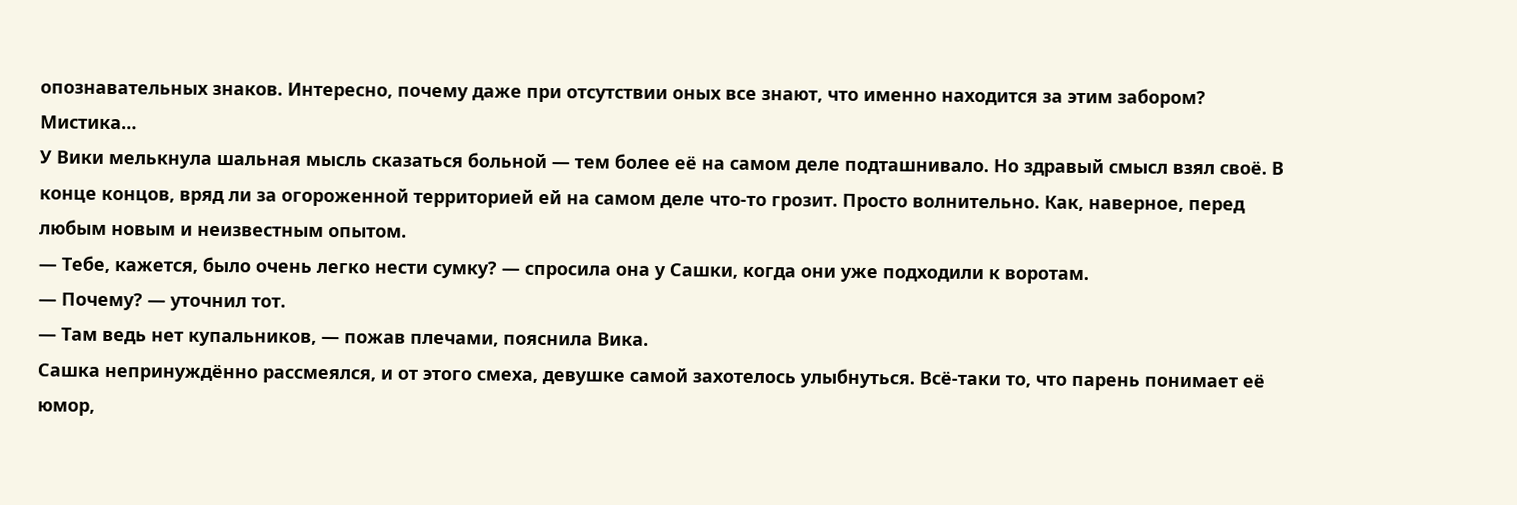опознавательных знаков. Интересно, почему даже при отсутствии оных все знают, что именно находится за этим забором? Мистика…
У Вики мелькнула шальная мысль сказаться больной — тем более её на самом деле подташнивало. Но здравый смысл взял своё. В конце концов, вряд ли за огороженной территорией ей на самом деле что-то грозит. Просто волнительно. Как, наверное, перед любым новым и неизвестным опытом.
— Тебе, кажется, было очень легко нести сумку? — спросила она у Сашки, когда они уже подходили к воротам.
— Почему? — уточнил тот.
— Там ведь нет купальников, — пожав плечами, пояснила Вика.
Сашка непринуждённо рассмеялся, и от этого смеха, девушке самой захотелось улыбнуться. Всё-таки то, что парень понимает её юмор,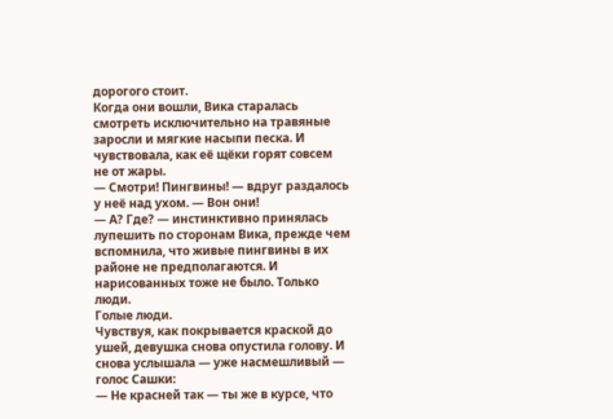дорогого стоит.
Когда они вошли, Вика старалась смотреть исключительно на травяные заросли и мягкие насыпи песка. И чувствовала, как её щёки горят совсем не от жары.
— Смотри! Пингвины! — вдруг раздалось у неё над ухом. — Вон они!
— А? Где? — инстинктивно принялась лупешить по сторонам Вика, прежде чем вспомнила, что живые пингвины в их районе не предполагаются. И нарисованных тоже не было. Только люди.
Голые люди.
Чувствуя, как покрывается краской до ушей, девушка снова опустила голову. И снова услышала — уже насмешливый — голос Сашки:
— Не красней так — ты же в курсе, что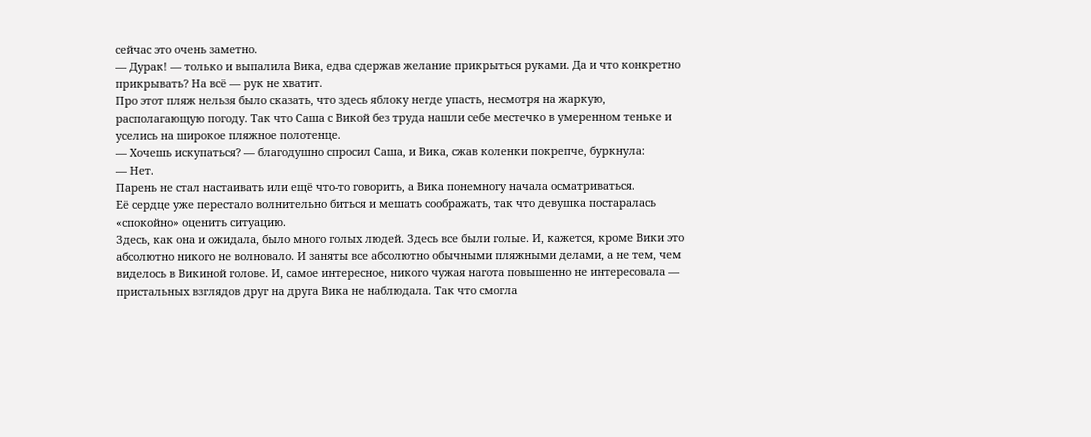сейчас это очень заметно.
— Дурак! — только и выпалила Вика, едва сдержав желание прикрыться руками. Да и что конкретно прикрывать? На всё — рук не хватит.
Про этот пляж нельзя было сказать, что здесь яблоку негде упасть, несмотря на жаркую, располагающую погоду. Так что Саша с Викой без труда нашли себе местечко в умеренном теньке и уселись на широкое пляжное полотенце.
— Хочешь искупаться? — благодушно спросил Саша, и Вика, сжав коленки покрепче, буркнула:
— Нет.
Парень не стал настаивать или ещё что-то говорить, а Вика понемногу начала осматриваться.
Её сердце уже перестало волнительно биться и мешать соображать, так что девушка постаралась «спокойно» оценить ситуацию.
Здесь, как она и ожидала, было много голых людей. Здесь все были голые. И, кажется, кроме Вики это абсолютно никого не волновало. И заняты все абсолютно обычными пляжными делами, а не тем, чем виделось в Викиной голове. И, самое интересное, никого чужая нагота повышенно не интересовала — пристальных взглядов друг на друга Вика не наблюдала. Так что смогла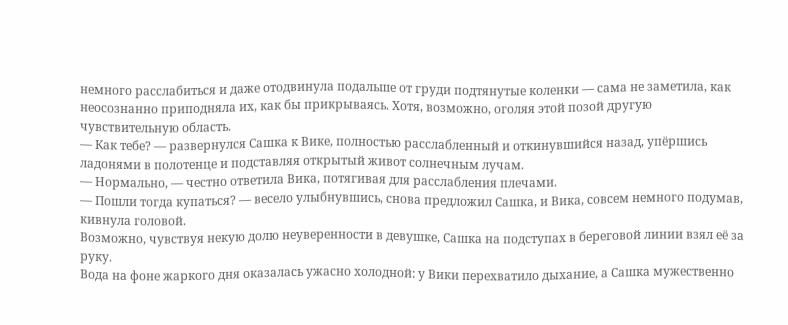немного расслабиться и даже отодвинула подальше от груди подтянутые коленки — сама не заметила, как неосознанно приподняла их, как бы прикрываясь. Хотя, возможно, оголяя этой позой другую чувствительную область.
— Как тебе? — развернулся Сашка к Вике, полностью расслабленный и откинувшийся назад, упёршись ладонями в полотенце и подставляя открытый живот солнечным лучам.
— Нормально, — честно ответила Вика, потягивая для расслабления плечами.
— Пошли тогда купаться? — весело улыбнувшись, снова предложил Сашка, и Вика, совсем немного подумав, кивнула головой.
Возможно, чувствуя некую долю неуверенности в девушке, Сашка на подступах в береговой линии взял её за руку.
Вода на фоне жаркого дня оказалась ужасно холодной: у Вики перехватило дыхание, а Сашка мужественно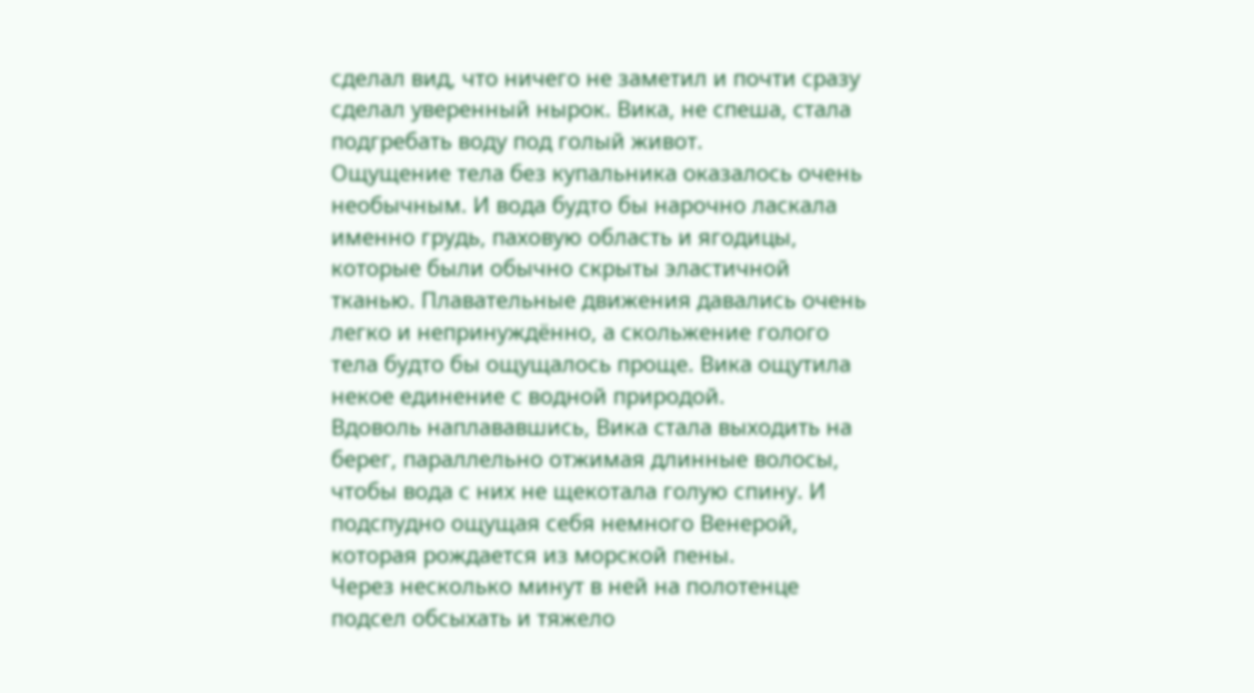сделал вид, что ничего не заметил и почти сразу сделал уверенный нырок. Вика, не спеша, стала подгребать воду под голый живот.
Ощущение тела без купальника оказалось очень необычным. И вода будто бы нарочно ласкала именно грудь, паховую область и ягодицы, которые были обычно скрыты эластичной тканью. Плавательные движения давались очень легко и непринуждённо, а скольжение голого тела будто бы ощущалось проще. Вика ощутила некое единение с водной природой.
Вдоволь наплававшись, Вика стала выходить на берег, параллельно отжимая длинные волосы, чтобы вода с них не щекотала голую спину. И подспудно ощущая себя немного Венерой, которая рождается из морской пены.
Через несколько минут в ней на полотенце подсел обсыхать и тяжело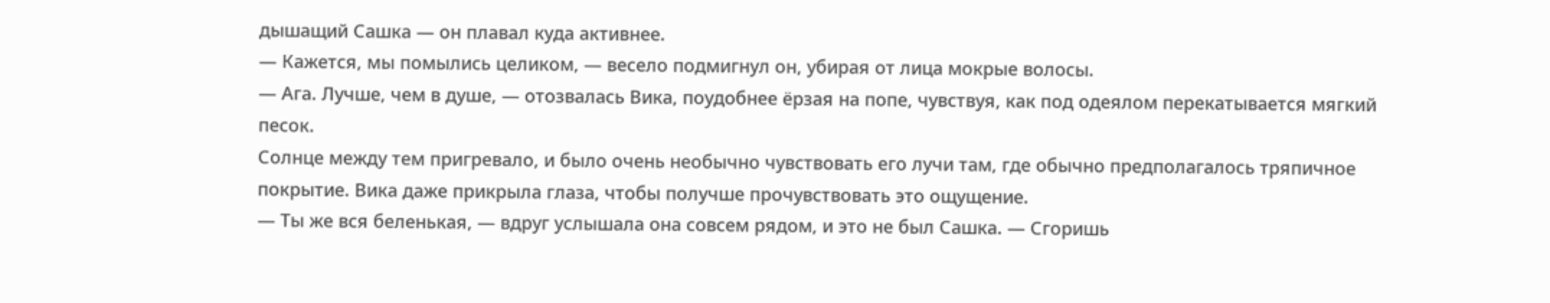дышащий Сашка — он плавал куда активнее.
— Кажется, мы помылись целиком, — весело подмигнул он, убирая от лица мокрые волосы.
— Ага. Лучше, чем в душе, — отозвалась Вика, поудобнее ёрзая на попе, чувствуя, как под одеялом перекатывается мягкий песок.
Солнце между тем пригревало, и было очень необычно чувствовать его лучи там, где обычно предполагалось тряпичное покрытие. Вика даже прикрыла глаза, чтобы получше прочувствовать это ощущение.
— Ты же вся беленькая, — вдруг услышала она совсем рядом, и это не был Сашка. — Сгоришь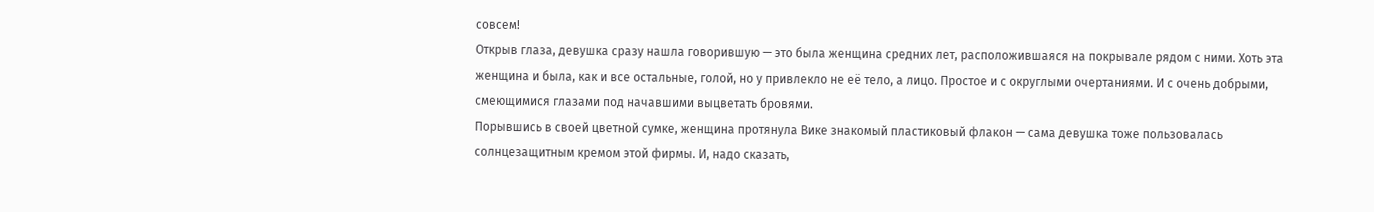совсем!
Открыв глаза, девушка сразу нашла говорившую — это была женщина средних лет, расположившаяся на покрывале рядом с ними. Хоть эта женщина и была, как и все остальные, голой, но у привлекло не её тело, а лицо. Простое и с округлыми очертаниями. И с очень добрыми, смеющимися глазами под начавшими выцветать бровями.
Порывшись в своей цветной сумке, женщина протянула Вике знакомый пластиковый флакон — сама девушка тоже пользовалась солнцезащитным кремом этой фирмы. И, надо сказать,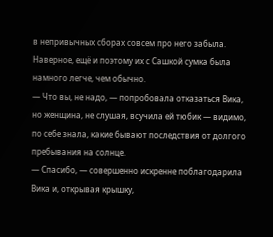в непривычных сборах совсем про него забыла. Наверное, ещё и поэтому их с Сашкой сумка была намного легче, чем обычно.
— Что вы, не надо, — попробовала отказаться Вика, но женщина, не слушая, всучила ей тюбик — видимо, по себе знала, какие бывают последствия от долгого пребывания на солнце.
— Спасибо, — совершенно искренне поблагодарила Вика и, открывая крышку,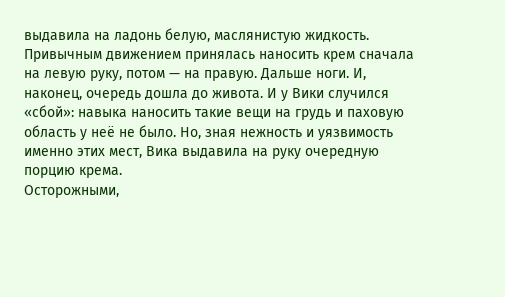выдавила на ладонь белую, маслянистую жидкость.
Привычным движением принялась наносить крем сначала на левую руку, потом — на правую. Дальше ноги. И, наконец, очередь дошла до живота. И у Вики случился «сбой»: навыка наносить такие вещи на грудь и паховую область у неё не было. Но, зная нежность и уязвимость именно этих мест, Вика выдавила на руку очередную порцию крема.
Осторожными,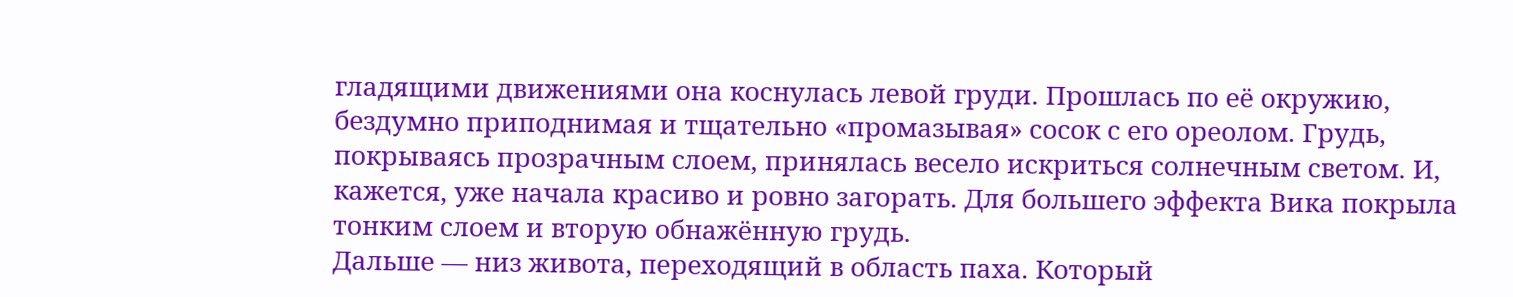гладящими движениями она коснулась левой груди. Прошлась по её окружию, бездумно приподнимая и тщательно «промазывая» сосок с его ореолом. Грудь, покрываясь прозрачным слоем, принялась весело искриться солнечным светом. И, кажется, уже начала красиво и ровно загорать. Для большего эффекта Вика покрыла тонким слоем и вторую обнажённую грудь.
Дальше — низ живота, переходящий в область паха. Который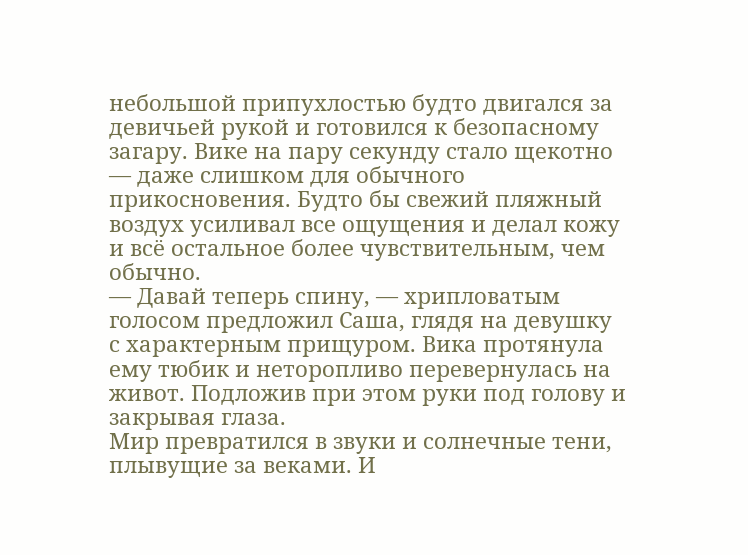небольшой припухлостью будто двигался за девичьей рукой и готовился к безопасному загару. Вике на пару секунду стало щекотно — даже слишком для обычного прикосновения. Будто бы свежий пляжный воздух усиливал все ощущения и делал кожу и всё остальное более чувствительным, чем обычно.
— Давай теперь спину, — хрипловатым голосом предложил Саша, глядя на девушку с характерным прищуром. Вика протянула ему тюбик и неторопливо перевернулась на живот. Подложив при этом руки под голову и закрывая глаза.
Мир превратился в звуки и солнечные тени, плывущие за веками. И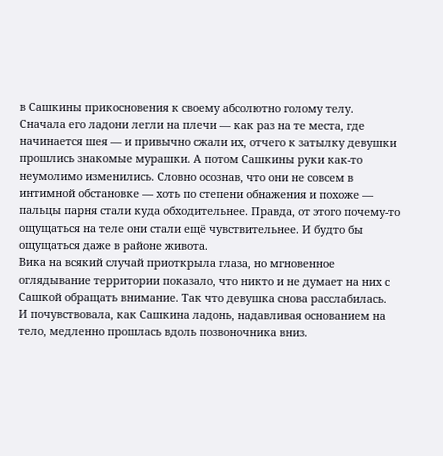в Сашкины прикосновения к своему абсолютно голому телу.
Сначала его ладони легли на плечи — как раз на те места, где начинается шея — и привычно сжали их, отчего к затылку девушки прошлись знакомые мурашки. А потом Сашкины руки как-то неумолимо изменились. Словно осознав, что они не совсем в интимной обстановке — хоть по степени обнажения и похоже — пальцы парня стали куда обходительнее. Правда, от этого почему-то ощущаться на теле они стали ещё чувствительнее. И будто бы ощущаться даже в районе живота.
Вика на всякий случай приоткрыла глаза, но мгновенное оглядывание территории показало, что никто и не думает на них с Сашкой обращать внимание. Так что девушка снова расслабилась.
И почувствовала, как Сашкина ладонь, надавливая основанием на тело, медленно прошлась вдоль позвоночника вниз.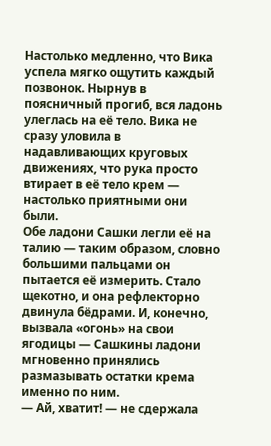Настолько медленно, что Вика успела мягко ощутить каждый позвонок. Нырнув в поясничный прогиб, вся ладонь улеглась на её тело. Вика не сразу уловила в надавливающих круговых движениях, что рука просто втирает в её тело крем — настолько приятными они были.
Обе ладони Сашки легли её на талию — таким образом, словно большими пальцами он пытается её измерить. Стало щекотно, и она рефлекторно двинула бёдрами. И, конечно, вызвала «огонь» на свои ягодицы — Сашкины ладони мгновенно принялись размазывать остатки крема именно по ним.
— Ай, хватит! — не сдержала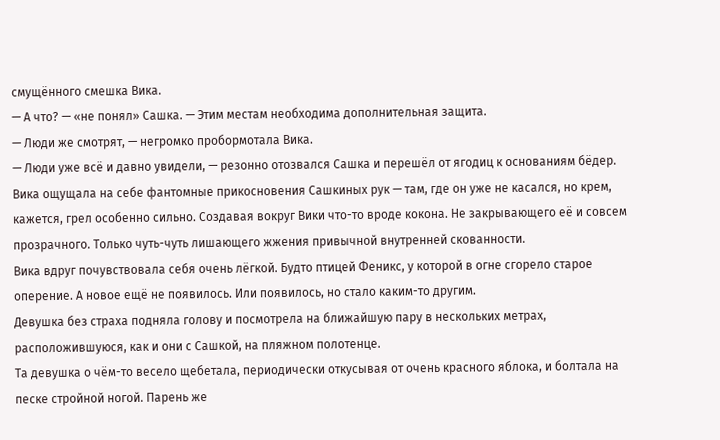смущённого смешка Вика.
— А что? — «не понял» Сашка. — Этим местам необходима дополнительная защита.
— Люди же смотрят, — негромко пробормотала Вика.
— Люди уже всё и давно увидели, — резонно отозвался Сашка и перешёл от ягодиц к основаниям бёдер.
Вика ощущала на себе фантомные прикосновения Сашкиных рук — там, где он уже не касался, но крем, кажется, грел особенно сильно. Создавая вокруг Вики что-то вроде кокона. Не закрывающего её и совсем прозрачного. Только чуть-чуть лишающего жжения привычной внутренней скованности.
Вика вдруг почувствовала себя очень лёгкой. Будто птицей Феникс, у которой в огне сгорело старое оперение. А новое ещё не появилось. Или появилось, но стало каким-то другим.
Девушка без страха подняла голову и посмотрела на ближайшую пару в нескольких метрах, расположившуюся, как и они с Сашкой, на пляжном полотенце.
Та девушка о чём-то весело щебетала, периодически откусывая от очень красного яблока, и болтала на песке стройной ногой. Парень же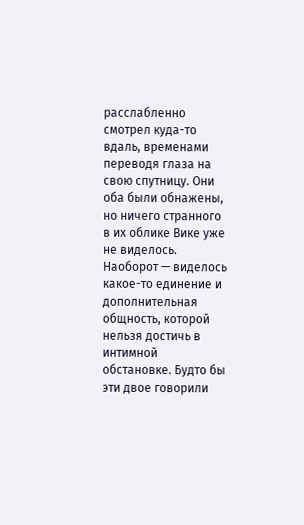расслабленно смотрел куда-то вдаль, временами переводя глаза на свою спутницу. Они оба были обнажены, но ничего странного в их облике Вике уже не виделось. Наоборот — виделось какое-то единение и дополнительная общность, которой нельзя достичь в интимной обстановке. Будто бы эти двое говорили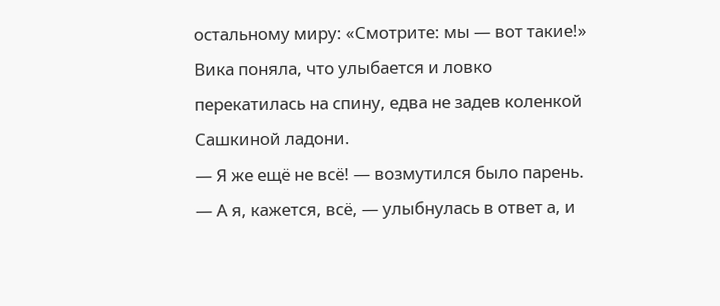остальному миру: «Смотрите: мы — вот такие!»
Вика поняла, что улыбается и ловко перекатилась на спину, едва не задев коленкой Сашкиной ладони.
— Я же ещё не всё! — возмутился было парень.
— А я, кажется, всё, — улыбнулась в ответ а, и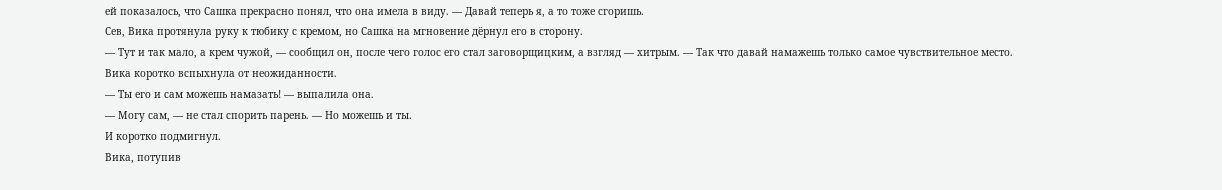ей показалось, что Сашка прекрасно понял, что она имела в виду. — Давай теперь я, а то тоже сгоришь.
Сев, Вика протянула руку к тюбику с кремом, но Сашка на мгновение дёрнул его в сторону.
— Тут и так мало, а крем чужой, — сообщил он, после чего голос его стал заговорщицким, а взгляд — хитрым. — Так что давай намажешь только самое чувствительное место.
Вика коротко вспыхнула от неожиданности.
— Ты его и сам можешь намазать! — выпалила она.
— Могу сам, — не стал спорить парень. — Но можешь и ты.
И коротко подмигнул.
Вика, потупив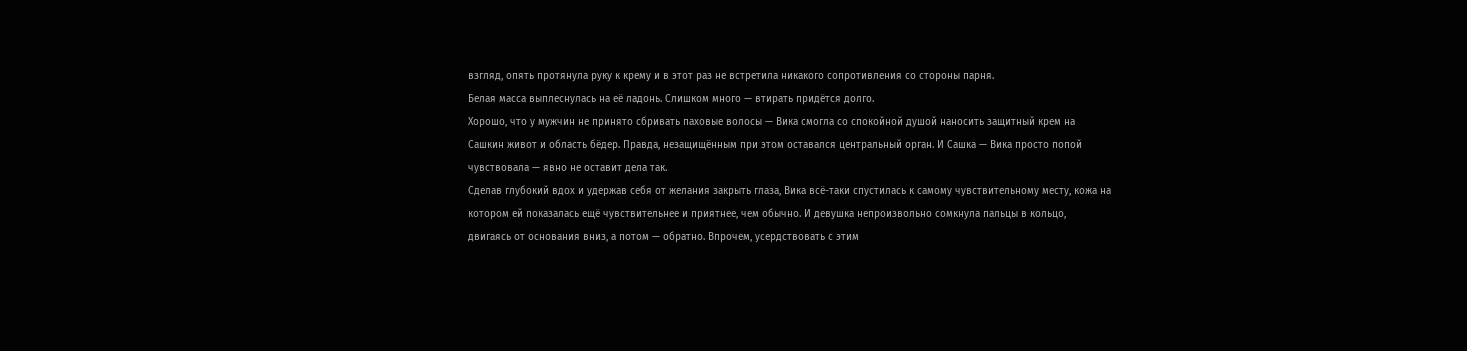взгляд, опять протянула руку к крему и в этот раз не встретила никакого сопротивления со стороны парня.
Белая масса выплеснулась на её ладонь. Слишком много — втирать придётся долго.
Хорошо, что у мужчин не принято сбривать паховые волосы — Вика смогла со спокойной душой наносить защитный крем на Сашкин живот и область бёдер. Правда, незащищённым при этом оставался центральный орган. И Сашка — Вика просто попой чувствовала — явно не оставит дела так.
Сделав глубокий вдох и удержав себя от желания закрыть глаза, Вика всё-таки спустилась к самому чувствительному месту, кожа на котором ей показалась ещё чувствительнее и приятнее, чем обычно. И девушка непроизвольно сомкнула пальцы в кольцо, двигаясь от основания вниз, а потом — обратно. Впрочем, усердствовать с этим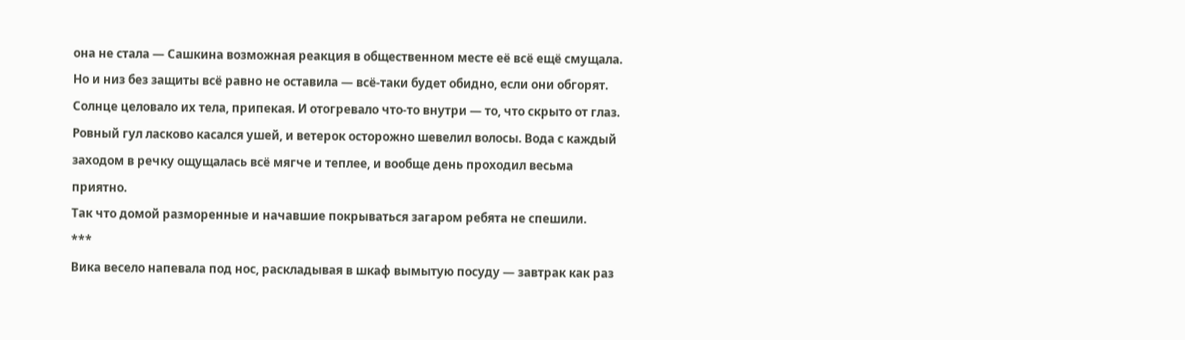она не стала — Сашкина возможная реакция в общественном месте её всё ещё смущала. Но и низ без защиты всё равно не оставила — всё-таки будет обидно, если они обгорят.
Солнце целовало их тела, припекая. И отогревало что-то внутри — то, что скрыто от глаз. Ровный гул ласково касался ушей, и ветерок осторожно шевелил волосы. Вода с каждый заходом в речку ощущалась всё мягче и теплее, и вообще день проходил весьма приятно.
Так что домой разморенные и начавшие покрываться загаром ребята не спешили.
***
Вика весело напевала под нос, раскладывая в шкаф вымытую посуду — завтрак как раз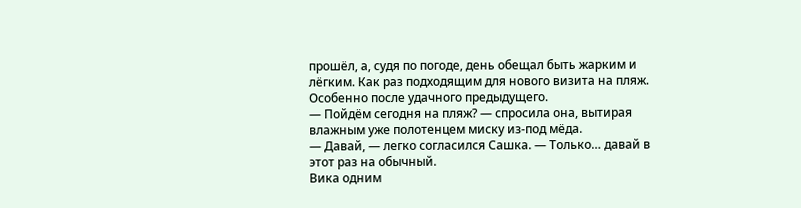прошёл, а, судя по погоде, день обещал быть жарким и лёгким. Как раз подходящим для нового визита на пляж. Особенно после удачного предыдущего.
— Пойдём сегодня на пляж? — спросила она, вытирая влажным уже полотенцем миску из-под мёда.
— Давай, — легко согласился Сашка. — Только… давай в этот раз на обычный.
Вика одним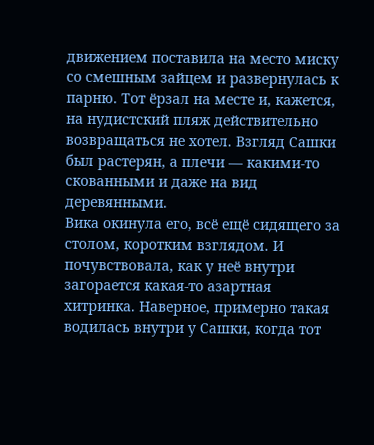движением поставила на место миску со смешным зайцем и развернулась к парню. Тот ёрзал на месте и, кажется, на нудистский пляж действительно возвращаться не хотел. Взгляд Сашки был растерян, а плечи — какими-то скованными и даже на вид деревянными.
Вика окинула его, всё ещё сидящего за столом, коротким взглядом. И почувствовала, как у неё внутри загорается какая-то азартная хитринка. Наверное, примерно такая водилась внутри у Сашки, когда тот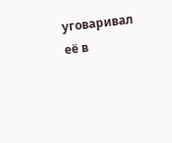уговаривал её в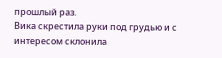прошлый раз.
Вика скрестила руки под грудью и с интересом склонила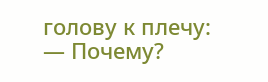голову к плечу:
— Почему?